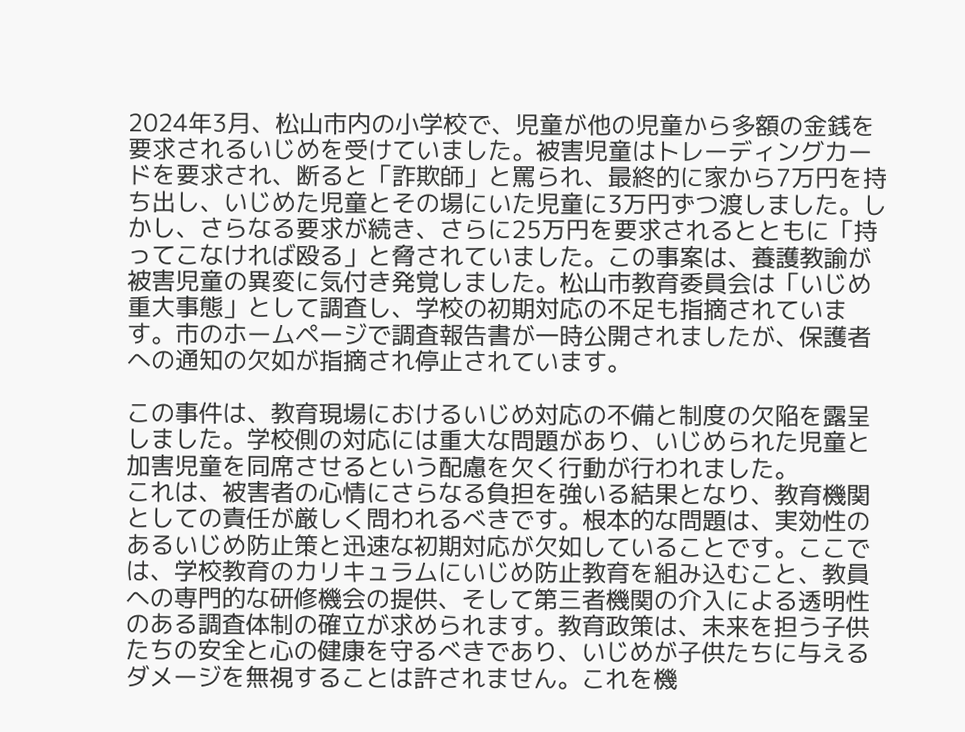2024年3月、松山市内の小学校で、児童が他の児童から多額の金銭を要求されるいじめを受けていました。被害児童はトレーディングカードを要求され、断ると「詐欺師」と罵られ、最終的に家から7万円を持ち出し、いじめた児童とその場にいた児童に3万円ずつ渡しました。しかし、さらなる要求が続き、さらに25万円を要求されるとともに「持ってこなければ殴る」と脅されていました。この事案は、養護教諭が被害児童の異変に気付き発覚しました。松山市教育委員会は「いじめ重大事態」として調査し、学校の初期対応の不足も指摘されています。市のホームページで調査報告書が一時公開されましたが、保護者への通知の欠如が指摘され停止されています。

この事件は、教育現場におけるいじめ対応の不備と制度の欠陥を露呈しました。学校側の対応には重大な問題があり、いじめられた児童と加害児童を同席させるという配慮を欠く行動が行われました。
これは、被害者の心情にさらなる負担を強いる結果となり、教育機関としての責任が厳しく問われるべきです。根本的な問題は、実効性のあるいじめ防止策と迅速な初期対応が欠如していることです。ここでは、学校教育のカリキュラムにいじめ防止教育を組み込むこと、教員への専門的な研修機会の提供、そして第三者機関の介入による透明性のある調査体制の確立が求められます。教育政策は、未来を担う子供たちの安全と心の健康を守るべきであり、いじめが子供たちに与えるダメージを無視することは許されません。これを機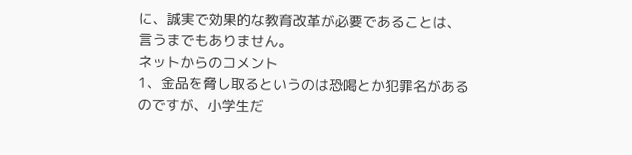に、誠実で効果的な教育改革が必要であることは、言うまでもありません。
ネットからのコメント
1、金品を脅し取るというのは恐喝とか犯罪名があるのですが、小学生だ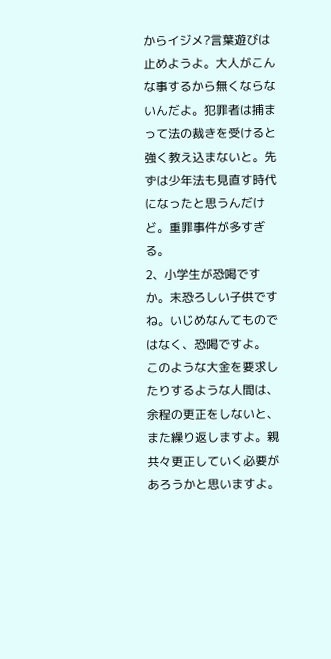からイジメ?言葉遊びは止めようよ。大人がこんな事するから無くならないんだよ。犯罪者は捕まって法の裁きを受けると強く教え込まないと。先ずは少年法も見直す時代になったと思うんだけど。重罪事件が多すぎる。
2、小学生が恐喝ですか。末恐ろしい子供ですね。いじめなんてものではなく、恐喝ですよ。
このような大金を要求したりするような人間は、余程の更正をしないと、また繰り返しますよ。親共々更正していく必要があろうかと思いますよ。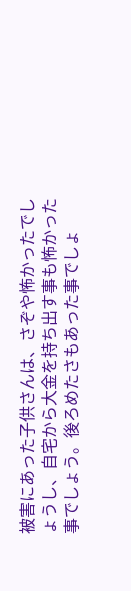被害にあった子供さんは、さぞや怖かったでしょうし、自宅から大金を持ち出す事も怖かった事でしょう。後ろめたさもあった事でしょ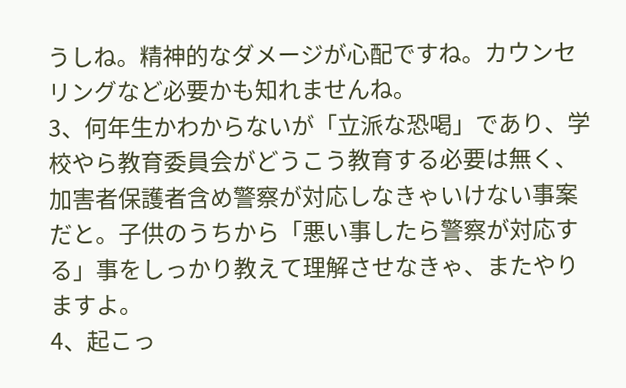うしね。精神的なダメージが心配ですね。カウンセリングなど必要かも知れませんね。
3、何年生かわからないが「立派な恐喝」であり、学校やら教育委員会がどうこう教育する必要は無く、加害者保護者含め警察が対応しなきゃいけない事案だと。子供のうちから「悪い事したら警察が対応する」事をしっかり教えて理解させなきゃ、またやりますよ。
4、起こっ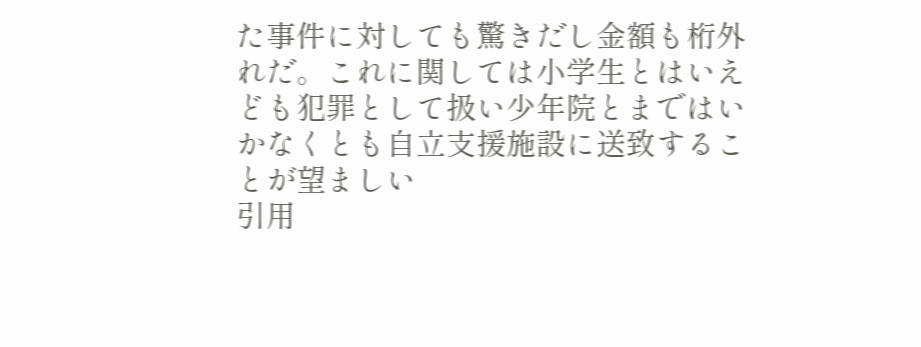た事件に対しても驚きだし金額も桁外れだ。これに関しては小学生とはいえども犯罪として扱い少年院とまではいかなくとも自立支援施設に送致することが望ましい
引用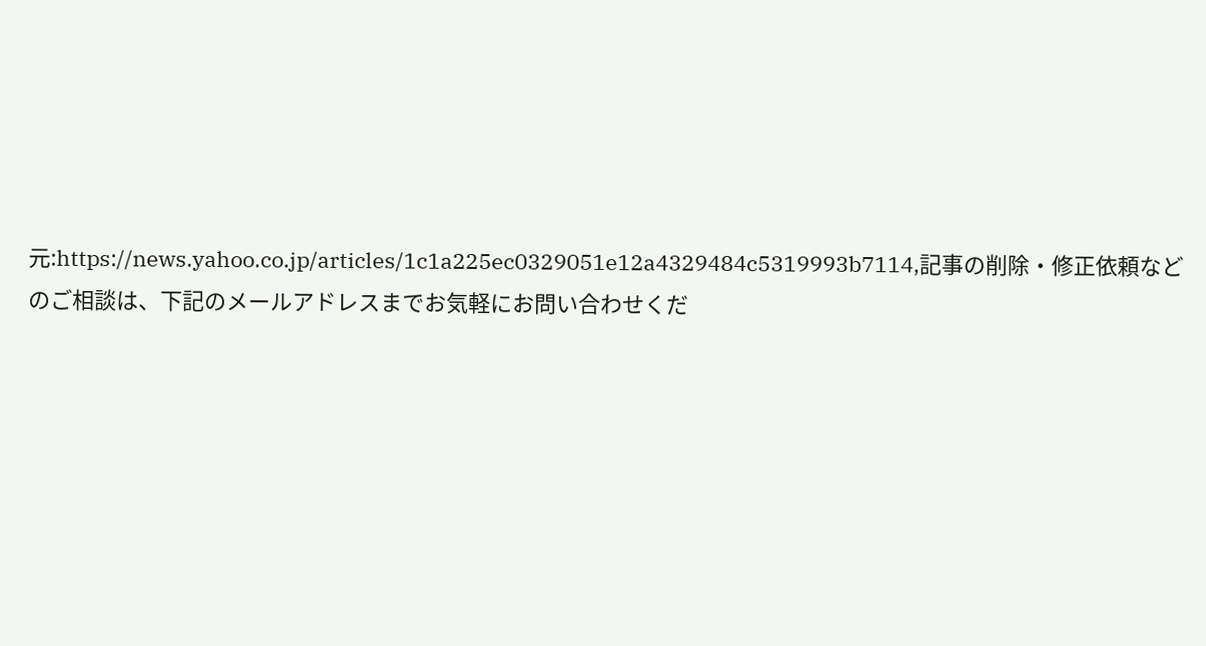元:https://news.yahoo.co.jp/articles/1c1a225ec0329051e12a4329484c5319993b7114,記事の削除・修正依頼などのご相談は、下記のメールアドレスまでお気軽にお問い合わせくだ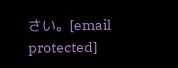さい。[email protected]